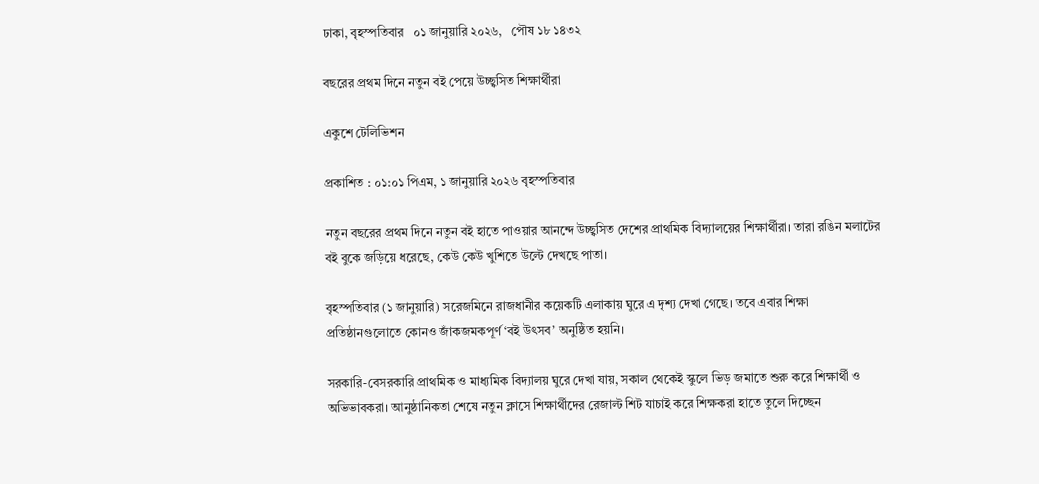ঢাকা, বৃহস্পতিবার   ০১ জানুয়ারি ২০২৬,   পৌষ ১৮ ১৪৩২

বছরের প্রথম দিনে নতুন বই পেয়ে উচ্ছ্বসিত শিক্ষার্থীরা

একুশে টেলিভিশন

প্রকাশিত : ০১:০১ পিএম, ১ জানুয়ারি ২০২৬ বৃহস্পতিবার

নতুন বছরের প্রথম দিনে নতুন বই হাতে পাওয়ার আনন্দে উচ্ছ্বসিত দেশের প্রাথমিক বিদ্যালয়ের শিক্ষার্থীরা। তারা রঙিন মলাটের বই বুকে জড়িয়ে ধরেছে, কেউ কেউ খুশিতে উল্টে দেখছে পাতা।

বৃহস্পতিবার (১ জানুয়ারি) সরেজমিনে রাজধানীর কয়েকটি এলাকায় ঘুরে এ দৃশ্য দেখা গেছে। তবে এবার শিক্ষা প্রতিষ্ঠানগুলোতে কোনও জাঁকজমকপূর্ণ ‘বই উৎসব’ অনুষ্ঠিত হয়নি।

সরকারি-বেসরকারি প্রাথমিক ও মাধ্যমিক বিদ্যালয় ঘুরে দেখা যায়, সকাল থেকেই স্কুলে ভিড় জমাতে শুরু করে শিক্ষার্থী ও অভিভাবকরা। আনুষ্ঠানিকতা শেষে নতুন ক্লাসে শিক্ষার্থীদের রেজাল্ট শিট যাচাই করে শিক্ষকরা হাতে তুলে দিচ্ছেন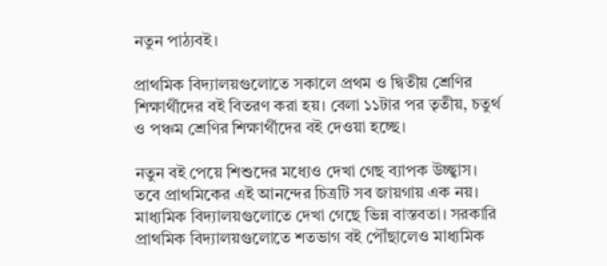নতুন পাঠ্যবই।

প্রাথমিক বিদ্যালয়গুলোতে সকালে প্রথম ও দ্বিতীয় শ্রেণির শিক্ষার্থীদের বই বিতরণ করা হয়। বেলা ১১টার পর তৃতীয়, চতুর্থ ও পঞ্চম শ্রেণির শিক্ষার্থীদের বই দেওয়া হচ্ছে।

নতুন বই পেয়ে শিশুদের মধ্যেও দেখা গেছ ব্যাপক উচ্ছ্বাস। তবে প্রাথমিকের এই আনন্দের চিত্রটি সব জায়গায় এক নয়। মাধ্যমিক বিদ্যালয়গুলোতে দেখা গেছে ভিন্ন বাস্তবতা। সরকারি প্রাথমিক বিদ্যালয়গুলোতে শতভাগ বই পৌঁছালেও মাধ্যমিক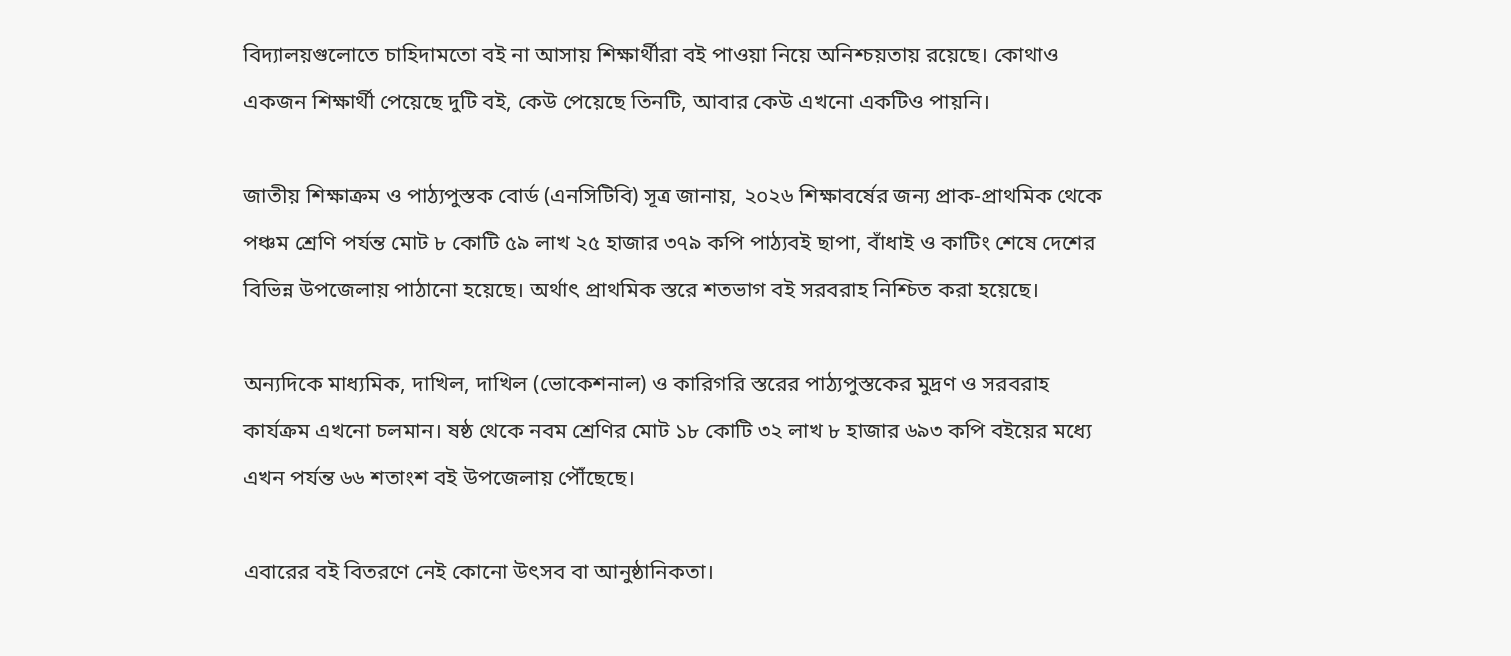বিদ্যালয়গুলোতে চাহিদামতো বই না আসায় শিক্ষার্থীরা বই পাওয়া নিয়ে অনিশ্চয়তায় রয়েছে। কোথাও একজন শিক্ষার্থী পেয়েছে দুটি বই, কেউ পেয়েছে তিনটি, আবার কেউ এখনো একটিও পায়নি।

জাতীয় শিক্ষাক্রম ও পাঠ্যপুস্তক বোর্ড (এনসিটিবি) সূত্র জানায়, ২০২৬ শিক্ষাবর্ষের জন্য প্রাক-প্রাথমিক থেকে পঞ্চম শ্রেণি পর্যন্ত মোট ৮ কোটি ৫৯ লাখ ২৫ হাজার ৩৭৯ কপি পাঠ্যবই ছাপা, বাঁধাই ও কাটিং শেষে দেশের বিভিন্ন উপজেলায় পাঠানো হয়েছে। অর্থাৎ প্রাথমিক স্তরে শতভাগ বই সরবরাহ নিশ্চিত করা হয়েছে।

অন্যদিকে মাধ্যমিক, দাখিল, দাখিল (ভোকেশনাল) ও কারিগরি স্তরের পাঠ্যপুস্তকের মুদ্রণ ও সরবরাহ কার্যক্রম এখনো চলমান। ষষ্ঠ থেকে নবম শ্রেণির মোট ১৮ কোটি ৩২ লাখ ৮ হাজার ৬৯৩ কপি বইয়ের মধ্যে এখন পর্যন্ত ৬৬ শতাংশ বই উপজেলায় পৌঁছেছে।

এবারের বই বিতরণে নেই কোনো উৎসব বা আনুষ্ঠানিকতা।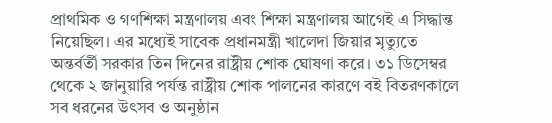প্রাথমিক ও গণশিক্ষা মন্ত্রণালয় এবং শিক্ষা মন্ত্রণালয় আগেই এ সিদ্ধান্ত নিয়েছিল। এর মধ্যেই সাবেক প্রধানমন্ত্রী খালেদা জিয়ার মৃত্যুতে অন্তর্বর্তী সরকার তিন দিনের রাষ্ট্রীয় শোক ঘোষণা করে। ৩১ ডিসেম্বর থেকে ২ জানুয়ারি পর্যন্ত রাষ্ট্রীয় শোক পালনের কারণে বই বিতরণকালে সব ধরনের উৎসব ও অনুষ্ঠান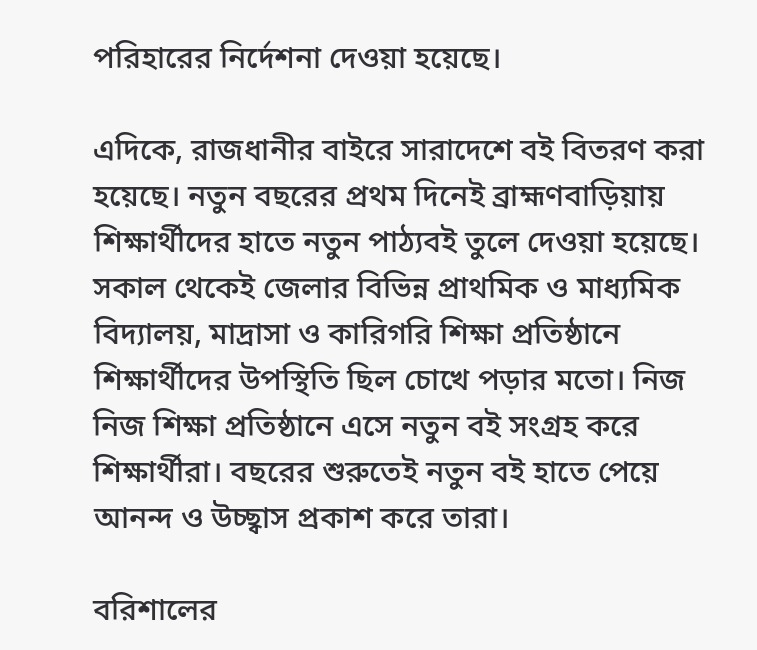পরিহারের নির্দেশনা দেওয়া হয়েছে।

এদিকে, রাজধানীর বাইরে সারাদেশে বই বিতরণ করা হয়েছে। নতুন বছরের প্রথম দিনেই ব্রাহ্মণবাড়িয়ায় শিক্ষার্থীদের হাতে নতুন পাঠ্যবই তুলে দেওয়া হয়েছে। সকাল থেকেই জেলার বিভিন্ন প্রাথমিক ও মাধ্যমিক বিদ্যালয়, মাদ্রাসা ও কারিগরি শিক্ষা প্রতিষ্ঠানে শিক্ষার্থীদের উপস্থিতি ছিল চোখে পড়ার মতো। নিজ নিজ শিক্ষা প্রতিষ্ঠানে এসে নতুন বই সংগ্রহ করে শিক্ষার্থীরা। বছরের শুরুতেই নতুন বই হাতে পেয়ে আনন্দ ও উচ্ছ্বাস প্রকাশ করে তারা।

বরিশালের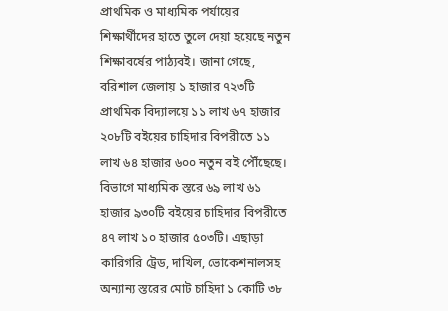প্রাথমিক ও মাধ্যমিক পর্যায়ের শিক্ষার্থীদের হাতে তুলে দেয়া হয়েছে নতুন শিক্ষাবর্ষের পাঠ্যবই। জানা গেছে, বরিশাল জেলায় ১ হাজার ৭২৩টি প্রাথমিক বিদ্যালয়ে ১১ লাখ ৬৭ হাজার ২০৮টি বইয়ের চাহিদার বিপরীতে ১১ লাখ ৬৪ হাজার ৬০০ নতুন বই পৌঁছেছে। বিভাগে মাধ্যমিক স্তরে ৬৯ লাখ ৬১ হাজার ৯৩০টি বইয়ের চাহিদার বিপরীতে ৪৭ লাখ ১০ হাজার ৫০৩টি। এছাড়া কারিগরি ট্রেড, দাখিল, ভোকেশনালসহ অন্যান্য স্তরের মোট চাহিদা ১ কোটি ৩৮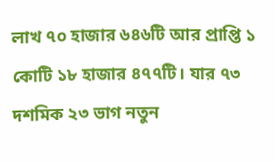লাখ ৭০ হাজার ৬৪৬টি আর প্রাপ্তি ১ কোটি ১৮ হাজার ৪৭৭টি। যার ৭৩ দশমিক ২৩ ভাগ নতুন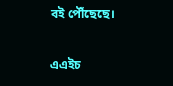বই পৌঁছেছে।

এএইচ